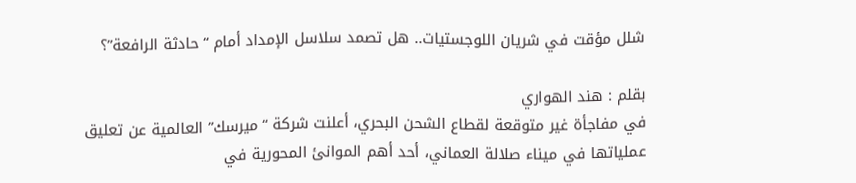شلل مؤقت في شريان اللوجستيات.. هل تصمد سلاسل الإمداد أمام “حادثة الرافعة”؟

بقلم : هند الهواري
في مفاجأة غير متوقعة لقطاع الشحن البحري، أعلنت شركة “ميرسك” العالمية عن تعليق عملياتها في ميناء صلالة العماني، أحد أهم الموانئ المحورية في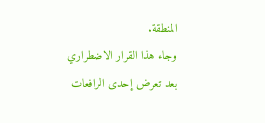المنطقة.
وجاء هذا القرار الاضطراري بعد تعرض إحدى الرافعات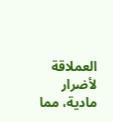العملاقة لأضرار مادية، مما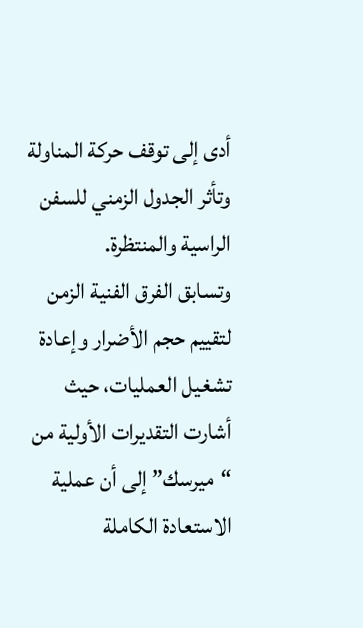أدى إلى توقف حركة المناولة وتأثر الجدول الزمني للسفن الراسية والمنتظرة.
وتسابق الفرق الفنية الزمن لتقييم حجم الأضرار وإعادة تشغيل العمليات، حيث أشارت التقديرات الأولية من “ميرسك” إلى أن عملية الاستعادة الكاملة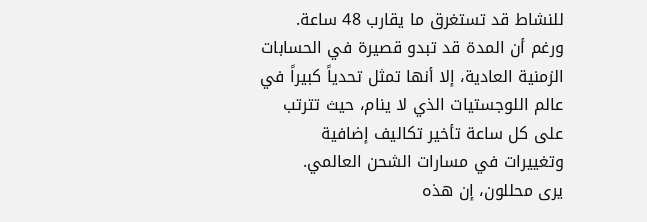للنشاط قد تستغرق ما يقارب 48 ساعة. ورغم أن المدة قد تبدو قصيرة في الحسابات الزمنية العادية، إلا أنها تمثل تحدياً كبيراً في عالم اللوجستيات الذي لا ينام، حيث تترتب على كل ساعة تأخير تكاليف إضافية وتغييرات في مسارات الشحن العالمي.
يرى محللون، إن هذه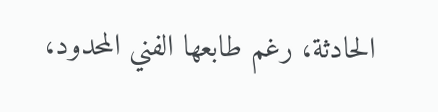الحادثة، رغم طابعها الفني المحدود،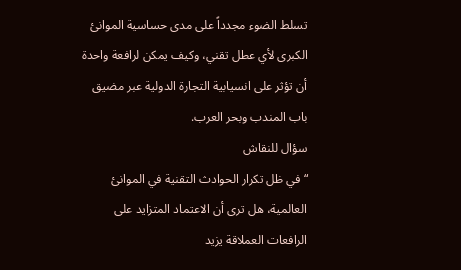تسلط الضوء مجدداً على مدى حساسية الموانئ الكبرى لأي عطل تقني، وكيف يمكن لرافعة واحدة أن تؤثر على انسيابية التجارة الدولية عبر مضيق باب المندب وبحر العرب.
سؤال للنقاش
“في ظل تكرار الحوادث التقنية في الموانئ العالمية، هل ترى أن الاعتماد المتزايد على الرافعات العملاقة يزيد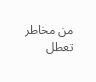من مخاطر تعطل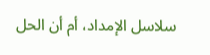سلاسل الإمداد، أم أن الحل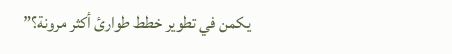يكمن في تطوير خطط طوارئ أكثر مرونة؟”